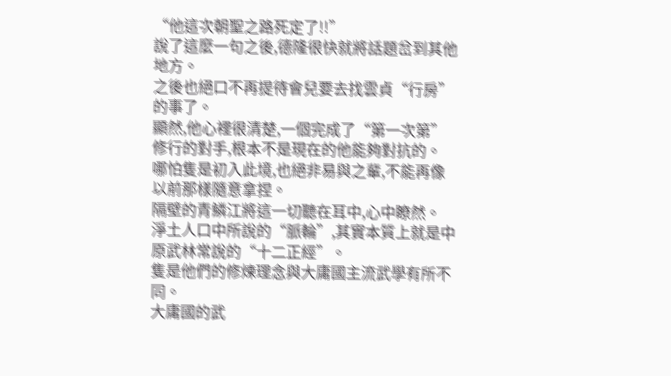“他這次朝聖之路死定了!!”
說了這麼一句之後,德隆很快就將話題岔到其他地方。
之後也絕口不再提待會兒要去找雲貞“行房”的事了。
顯然,他心裡很清楚,一個完成了“第一次第”修行的對手,根本不是現在的他能夠對抗的。
哪怕隻是初入此境,也絕非易與之輩,不能再像以前那樣隨意拿捏。
隔壁的青鱗江將這一切聽在耳中,心中瞭然。
淨土人口中所說的“脈輪”,其實本質上就是中原武林常說的“十二正經”。
隻是他們的修煉理念與大庸國主流武學有所不同。
大庸國的武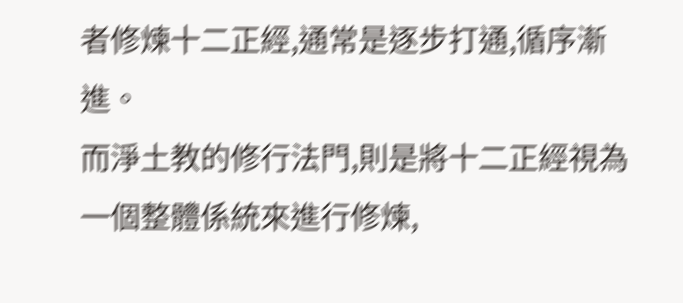者修煉十二正經,通常是逐步打通,循序漸進。
而淨土教的修行法門,則是將十二正經視為一個整體係統來進行修煉,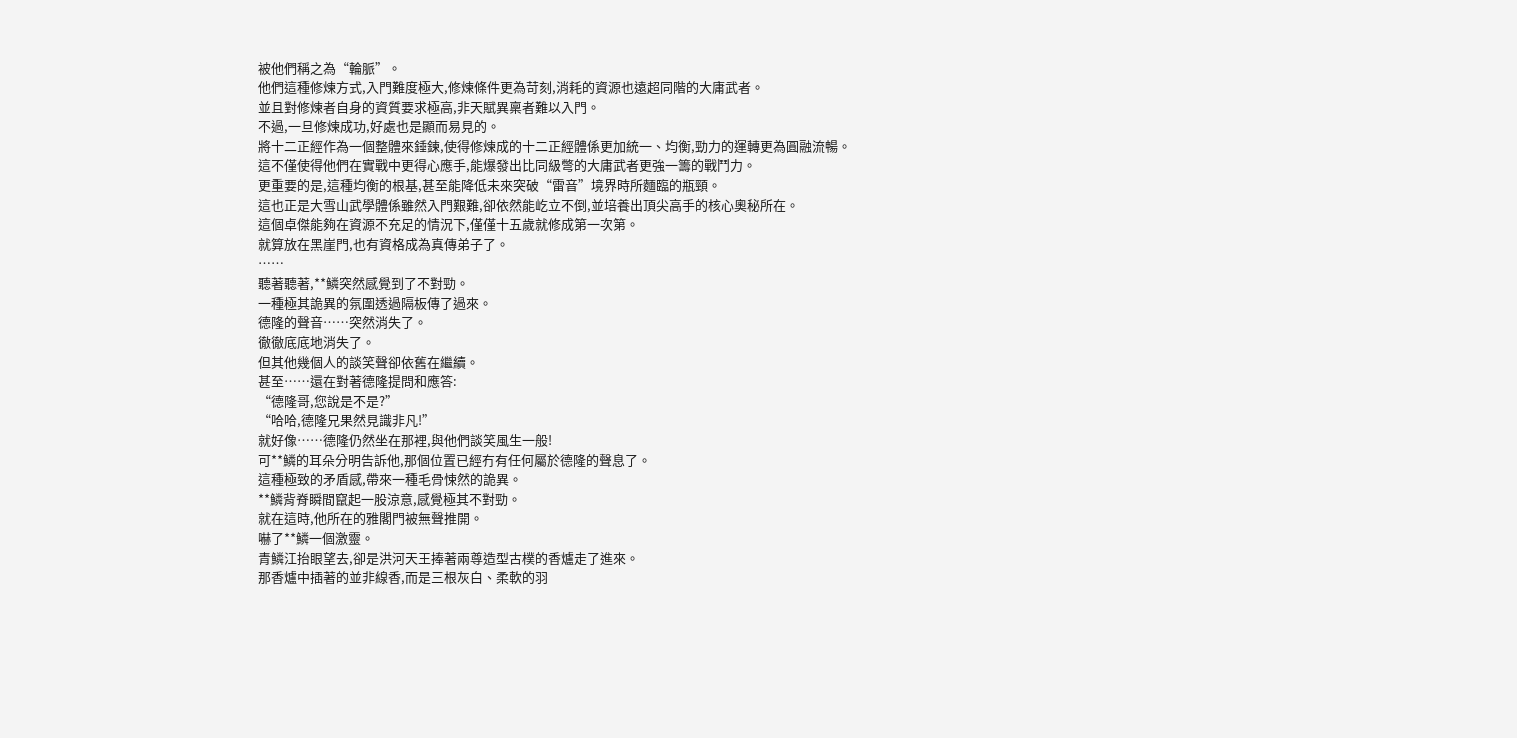被他們稱之為“輪脈”。
他們這種修煉方式,入門難度極大,修煉條件更為苛刻,消耗的資源也遠超同階的大庸武者。
並且對修煉者自身的資質要求極高,非天賦異稟者難以入門。
不過,一旦修煉成功,好處也是顯而易見的。
將十二正經作為一個整體來錘鍊,使得修煉成的十二正經體係更加統一、均衡,勁力的運轉更為圓融流暢。
這不僅使得他們在實戰中更得心應手,能爆發出比同級彆的大庸武者更強一籌的戰鬥力。
更重要的是,這種均衡的根基,甚至能降低未來突破“雷音”境界時所麵臨的瓶頸。
這也正是大雪山武學體係雖然入門艱難,卻依然能屹立不倒,並培養出頂尖高手的核心奧秘所在。
這個卓傑能夠在資源不充足的情況下,僅僅十五歲就修成第一次第。
就算放在黑崖門,也有資格成為真傳弟子了。
……
聽著聽著,**鱗突然感覺到了不對勁。
一種極其詭異的氛圍透過隔板傳了過來。
德隆的聲音……突然消失了。
徹徹底底地消失了。
但其他幾個人的談笑聲卻依舊在繼續。
甚至……還在對著德隆提問和應答:
“德隆哥,您說是不是?”
“哈哈,德隆兄果然見識非凡!”
就好像……德隆仍然坐在那裡,與他們談笑風生一般!
可**鱗的耳朵分明告訴他,那個位置已經冇有任何屬於德隆的聲息了。
這種極致的矛盾感,帶來一種毛骨悚然的詭異。
**鱗背脊瞬間竄起一股涼意,感覺極其不對勁。
就在這時,他所在的雅閣門被無聲推開。
嚇了**鱗一個激靈。
青鱗江抬眼望去,卻是洪河天王捧著兩尊造型古樸的香爐走了進來。
那香爐中插著的並非線香,而是三根灰白、柔軟的羽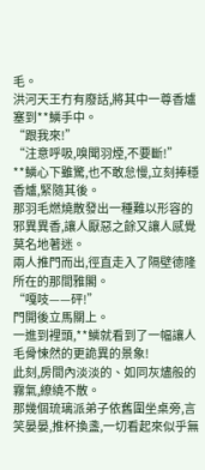毛。
洪河天王冇有廢話,將其中一尊香爐塞到**鱗手中。
“跟我來!”
“注意呼吸,嗅聞羽煙,不要斷!”
**鱗心下雖驚,也不敢怠慢,立刻捧穩香爐,緊隨其後。
那羽毛燃燒散發出一種難以形容的邪異異香,讓人厭惡之餘又讓人感覺莫名地著迷。
兩人推門而出,徑直走入了隔壁德隆所在的那間雅閣。
“嘎吱——砰!”
門開後立馬關上。
一進到裡頭,**鱗就看到了一幅讓人毛骨悚然的更詭異的景象!
此刻,房間內淡淡的、如同灰燼般的霧氣,繚繞不散。
那幾個琉璃派弟子依舊圍坐桌旁,言笑晏晏,推杯換盞,一切看起來似乎無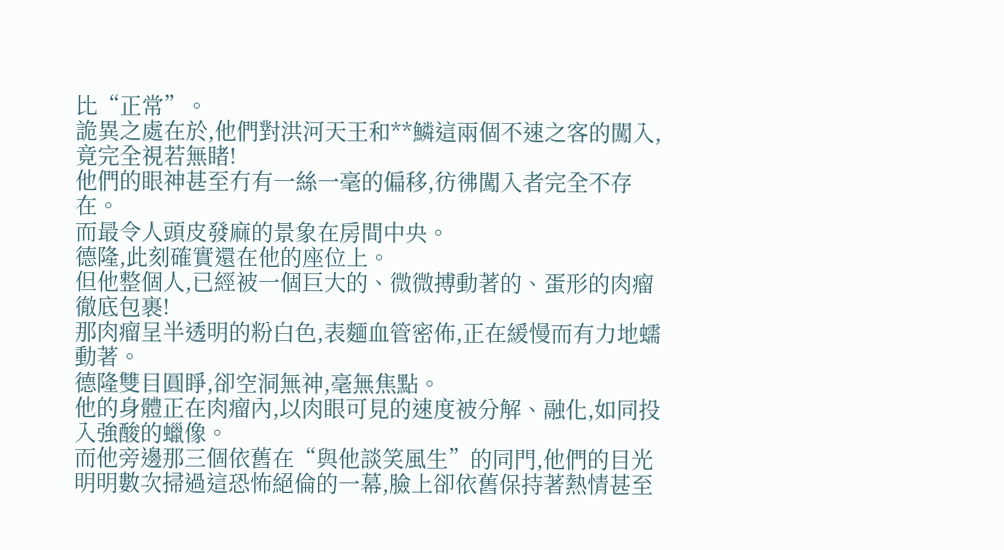比“正常”。
詭異之處在於,他們對洪河天王和**鱗這兩個不速之客的闖入,竟完全視若無睹!
他們的眼神甚至冇有一絲一毫的偏移,彷彿闖入者完全不存在。
而最令人頭皮發麻的景象在房間中央。
德隆,此刻確實還在他的座位上。
但他整個人,已經被一個巨大的、微微搏動著的、蛋形的肉瘤徹底包裹!
那肉瘤呈半透明的粉白色,表麵血管密佈,正在緩慢而有力地蠕動著。
德隆雙目圓睜,卻空洞無神,毫無焦點。
他的身體正在肉瘤內,以肉眼可見的速度被分解、融化,如同投入強酸的蠟像。
而他旁邊那三個依舊在“與他談笑風生”的同門,他們的目光明明數次掃過這恐怖絕倫的一幕,臉上卻依舊保持著熱情甚至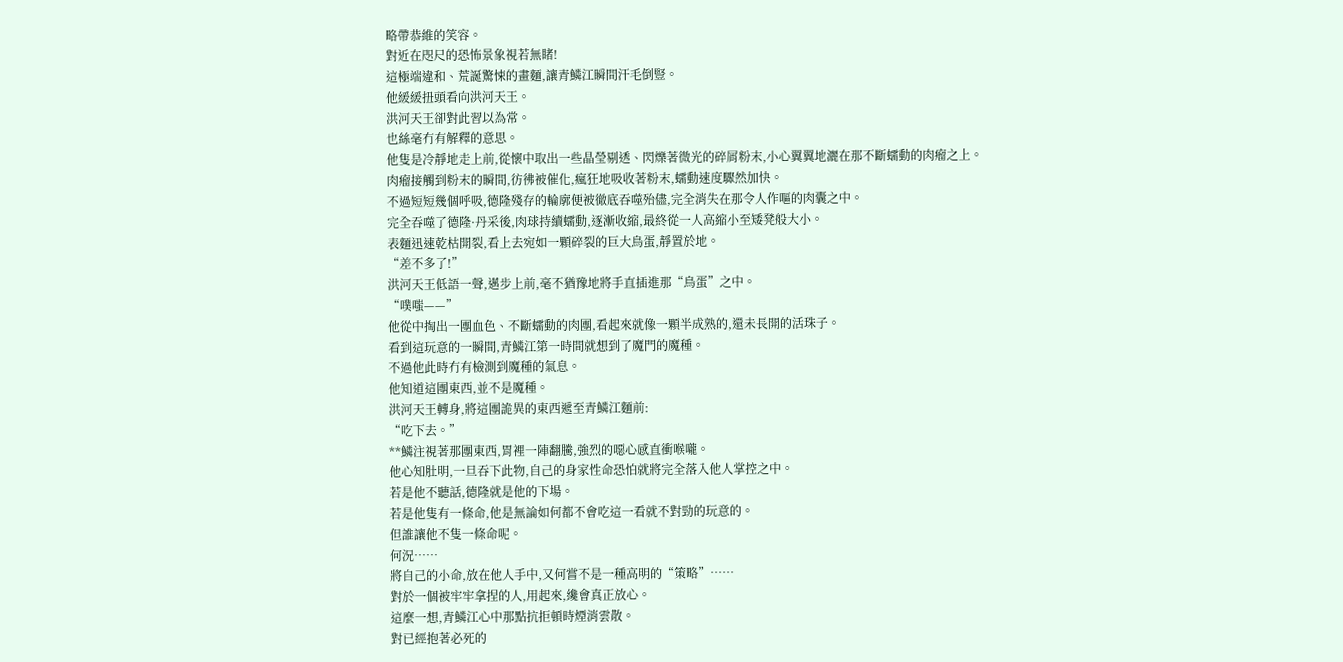略帶恭維的笑容。
對近在咫尺的恐怖景象視若無睹!
這極端違和、荒誕驚悚的畫麵,讓青鱗江瞬間汗毛倒豎。
他緩緩扭頭看向洪河天王。
洪河天王卻對此習以為常。
也絲毫冇有解釋的意思。
他隻是冷靜地走上前,從懷中取出一些晶瑩剔透、閃爍著微光的碎屑粉末,小心翼翼地灑在那不斷蠕動的肉瘤之上。
肉瘤接觸到粉末的瞬間,彷彿被催化,瘋狂地吸收著粉末,蠕動速度驟然加快。
不過短短幾個呼吸,德隆殘存的輪廓便被徹底吞噬殆儘,完全消失在那令人作嘔的肉囊之中。
完全吞噬了德隆·丹采後,肉球持續蠕動,逐漸收縮,最終從一人高縮小至矮凳般大小。
表麵迅速乾枯開裂,看上去宛如一顆碎裂的巨大鳥蛋,靜置於地。
“差不多了!”
洪河天王低語一聲,邁步上前,毫不猶豫地將手直插進那“鳥蛋”之中。
“噗嗤——”
他從中掏出一團血色、不斷蠕動的肉團,看起來就像一顆半成熟的,還未長開的活珠子。
看到這玩意的一瞬間,青鱗江第一時間就想到了魔門的魔種。
不過他此時冇有檢測到魔種的氣息。
他知道這團東西,並不是魔種。
洪河天王轉身,將這團詭異的東西遞至青鱗江麵前:
“吃下去。”
**鱗注視著那團東西,胃裡一陣翻騰,強烈的噁心感直衝喉嚨。
他心知肚明,一旦吞下此物,自己的身家性命恐怕就將完全落入他人掌控之中。
若是他不聽話,德隆就是他的下場。
若是他隻有一條命,他是無論如何都不會吃這一看就不對勁的玩意的。
但誰讓他不隻一條命呢。
何況……
將自己的小命,放在他人手中,又何嘗不是一種高明的“策略”……
對於一個被牢牢拿捏的人,用起來,纔會真正放心。
這麼一想,青鱗江心中那點抗拒頓時煙消雲散。
對已經抱著必死的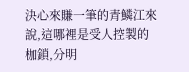決心來賺一筆的青鱗江來說,這哪裡是受人控製的枷鎖,分明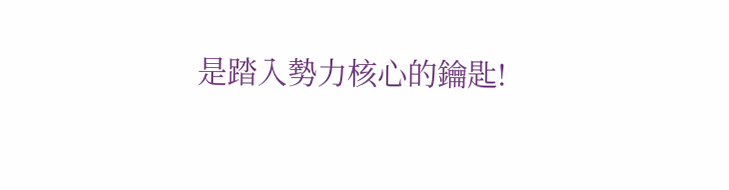是踏入勢力核心的鑰匙!